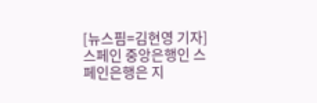[뉴스핌=김현영 기자] 스페인 중앙은행인 스페인은행은 지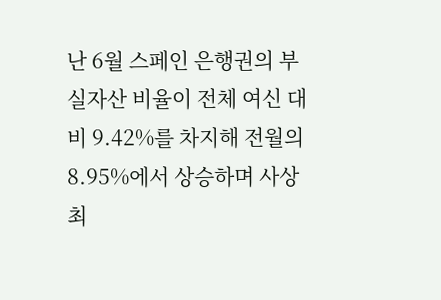난 6월 스페인 은행권의 부실자산 비율이 전체 여신 대비 9.42%를 차지해 전월의 8.95%에서 상승하며 사상 최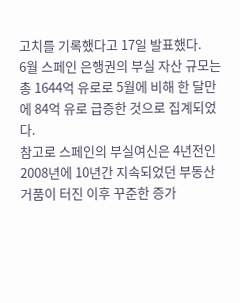고치를 기록했다고 17일 발표했다.
6월 스페인 은행권의 부실 자산 규모는 총 1644억 유로로 5월에 비해 한 달만에 84억 유로 급증한 것으로 집계되었다.
참고로 스페인의 부실여신은 4년전인 2008년에 10년간 지속되었던 부동산 거품이 터진 이후 꾸준한 증가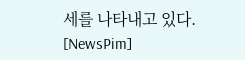세를 나타내고 있다.
[NewsPim]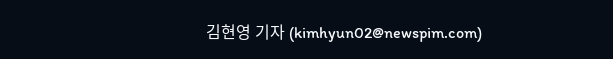김현영 기자 (kimhyun02@newspim.com)